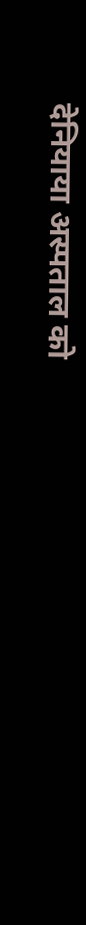देनियाया अस्पताल को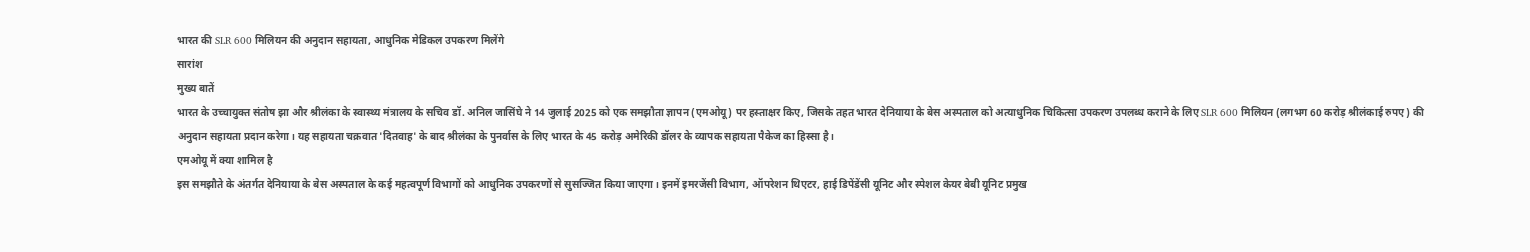भारत की SLR 600 मिलियन की अनुदान सहायता, आधुनिक मेडिकल उपकरण मिलेंगे
सारांश
मुख्य बातें
भारत के उच्चायुक्त संतोष झा और श्रीलंका के स्वास्थ्य मंत्रालय के सचिव डॉ. अनिल जासिंघे ने 14 जुलाई 2025 को एक समझौता ज्ञापन (एमओयू) पर हस्ताक्षर किए, जिसके तहत भारत देनियाया के बेस अस्पताल को अत्याधुनिक चिकित्सा उपकरण उपलब्ध कराने के लिए SLR 600 मिलियन (लगभग 60 करोड़ श्रीलंकाई रुपए) की अनुदान सहायता प्रदान करेगा। यह सहायता चक्रवात 'दितवाह' के बाद श्रीलंका के पुनर्वास के लिए भारत के 45 करोड़ अमेरिकी डॉलर के व्यापक सहायता पैकेज का हिस्सा है।
एमओयू में क्या शामिल है
इस समझौते के अंतर्गत देनियाया के बेस अस्पताल के कई महत्वपूर्ण विभागों को आधुनिक उपकरणों से सुसज्जित किया जाएगा। इनमें इमरजेंसी विभाग, ऑपरेशन थिएटर, हाई डिपेंडेंसी यूनिट और स्पेशल केयर बेबी यूनिट प्रमुख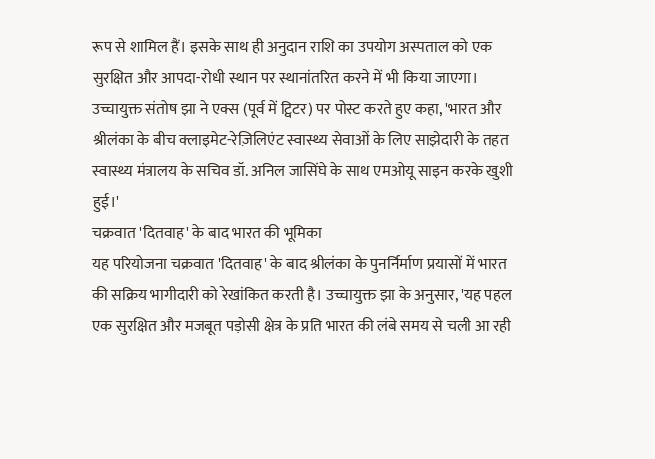रूप से शामिल हैं। इसके साथ ही अनुदान राशि का उपयोग अस्पताल को एक सुरक्षित और आपदा-रोधी स्थान पर स्थानांतरित करने में भी किया जाएगा।
उच्चायुक्त संतोष झा ने एक्स (पूर्व में ट्विटर) पर पोस्ट करते हुए कहा, 'भारत और श्रीलंका के बीच क्लाइमेट-रेज़िलिएंट स्वास्थ्य सेवाओं के लिए साझेदारी के तहत स्वास्थ्य मंत्रालय के सचिव डॉ. अनिल जासिंघे के साथ एमओयू साइन करके खुशी हुई।'
चक्रवात 'दितवाह' के बाद भारत की भूमिका
यह परियोजना चक्रवात 'दितवाह' के बाद श्रीलंका के पुनर्निर्माण प्रयासों में भारत की सक्रिय भागीदारी को रेखांकित करती है। उच्चायुक्त झा के अनुसार, 'यह पहल एक सुरक्षित और मजबूत पड़ोसी क्षेत्र के प्रति भारत की लंबे समय से चली आ रही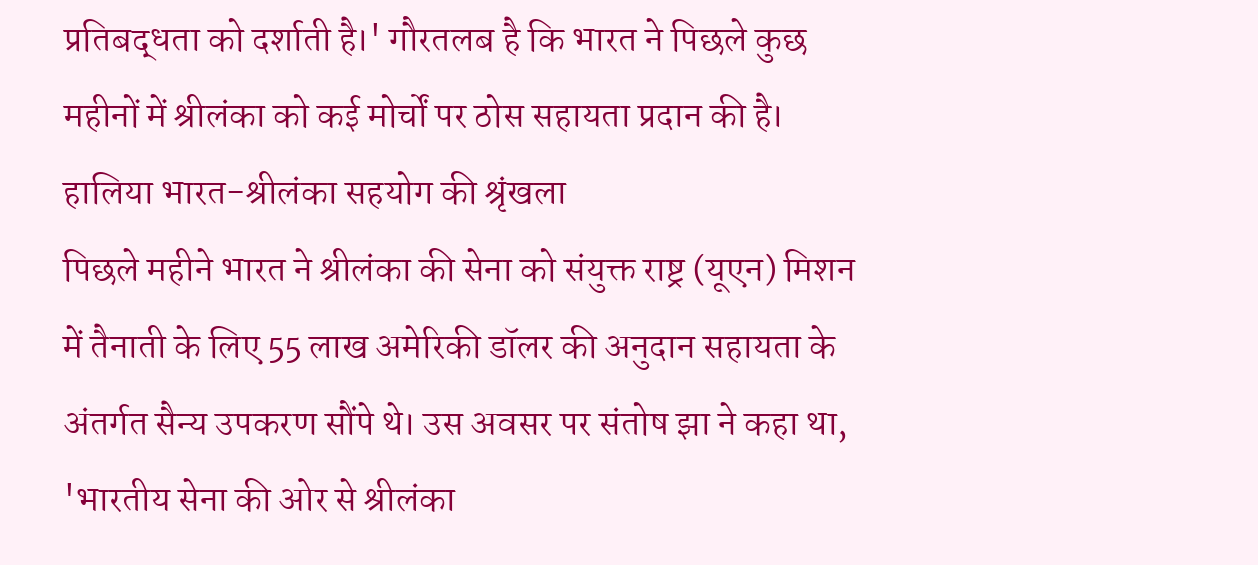प्रतिबद्धता को दर्शाती है।' गौरतलब है कि भारत ने पिछले कुछ महीनों में श्रीलंका को कई मोर्चों पर ठोस सहायता प्रदान की है।
हालिया भारत-श्रीलंका सहयोग की श्रृंखला
पिछले महीने भारत ने श्रीलंका की सेना को संयुक्त राष्ट्र (यूएन) मिशन में तैनाती के लिए 55 लाख अमेरिकी डॉलर की अनुदान सहायता के अंतर्गत सैन्य उपकरण सौंपे थे। उस अवसर पर संतोष झा ने कहा था, 'भारतीय सेना की ओर से श्रीलंका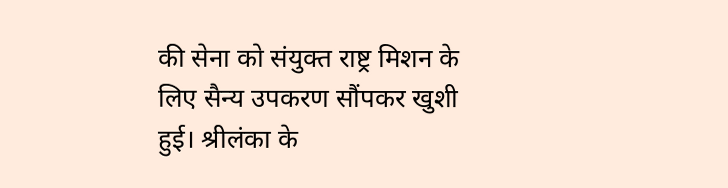की सेना को संयुक्त राष्ट्र मिशन के लिए सैन्य उपकरण सौंपकर खुशी हुई। श्रीलंका के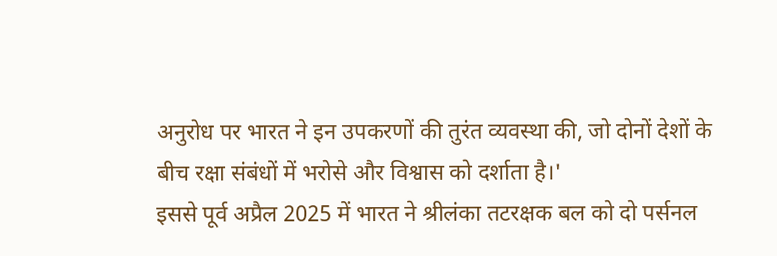अनुरोध पर भारत ने इन उपकरणों की तुरंत व्यवस्था की, जो दोनों देशों के बीच रक्षा संबंधों में भरोसे और विश्वास को दर्शाता है।'
इससे पूर्व अप्रैल 2025 में भारत ने श्रीलंका तटरक्षक बल को दो पर्सनल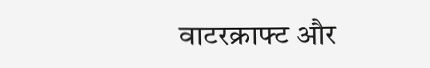वाटरक्राफ्ट और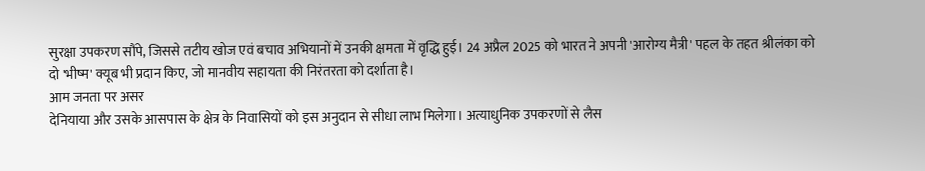सुरक्षा उपकरण सौंपे, जिससे तटीय खोज एवं बचाव अभियानों में उनकी क्षमता में वृद्धि हुई। 24 अप्रैल 2025 को भारत ने अपनी 'आरोग्य मैत्री' पहल के तहत श्रीलंका को दो 'भीष्म' क्यूब भी प्रदान किए, जो मानवीय सहायता की निरंतरता को दर्शाता है।
आम जनता पर असर
देनियाया और उसके आसपास के क्षेत्र के निवासियों को इस अनुदान से सीधा लाभ मिलेगा। अत्याधुनिक उपकरणों से लैस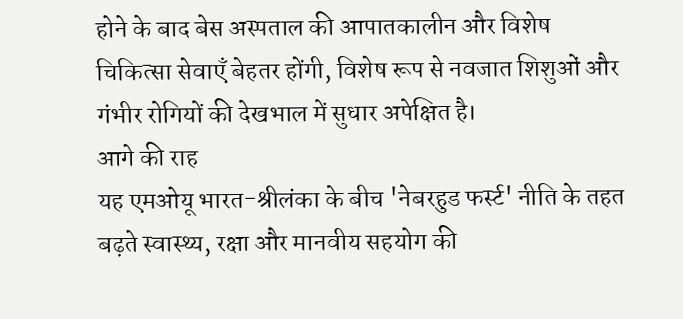होने के बाद बेस अस्पताल की आपातकालीन और विशेष चिकित्सा सेवाएँ बेहतर होंगी, विशेष रूप से नवजात शिशुओं और गंभीर रोगियों की देखभाल में सुधार अपेक्षित है।
आगे की राह
यह एमओयू भारत-श्रीलंका के बीच 'नेबरहुड फर्स्ट' नीति के तहत बढ़ते स्वास्थ्य, रक्षा और मानवीय सहयोग की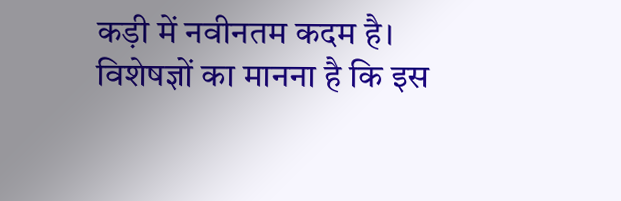कड़ी में नवीनतम कदम है। विशेषज्ञों का मानना है कि इस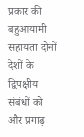प्रकार की बहुआयामी सहायता दोनों देशों के द्विपक्षीय संबंधों को और प्रगाढ़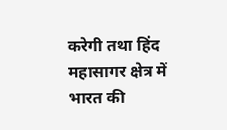करेगी तथा हिंद महासागर क्षेत्र में भारत की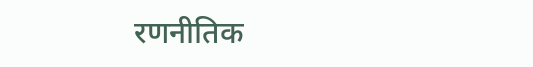रणनीतिक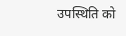उपस्थिति को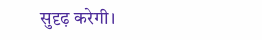सुदृढ़ करेगी।